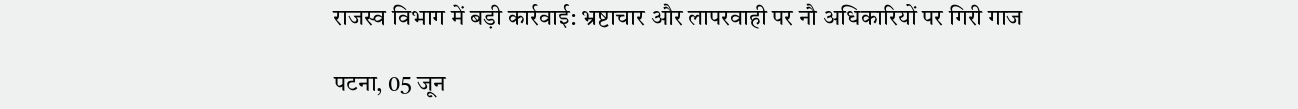राजस्व विभाग में बड़ी कार्रवाई: भ्रष्टाचार और लापरवाही पर नौ अधिकारियों पर गिरी गाज

पटना, 05 जून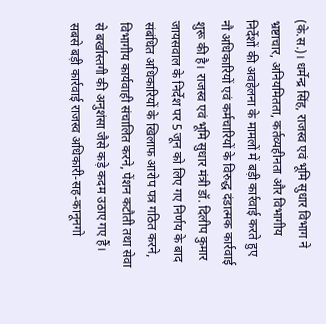(के.स.)। धर्मेन्द्र सिंह, राजस्व एवं भूमि सुधार विभाग ने भ्रष्टाचार, अनियमितता, कर्तव्यहीनता और विभागीय निर्देशों की अवहेलना के मामलों में बड़ी कार्रवाई करते हुए नौ अधिकारियों एवं कर्मचारियों के विरुद्ध दंडात्मक कार्रवाई शुरू की है। राजस्व एवं भूमि सुधार मंत्री डॉ. दिलीप कुमार जायसवाल के निर्देश पर 5 जून को लिए गए निर्णय के बाद संबंधित अधिकारियों के खिलाफ आरोप पत्र गठित करने, विभागीय कार्यवाही संचालित करने, पेंशन कटौती तथा सेवा से बर्खास्तगी की अनुशंसा जैसे कड़े कदम उठाए गए हैं।
सबसे बड़ी कार्रवाई राजस्व अधिकारी-सह-कानूनगो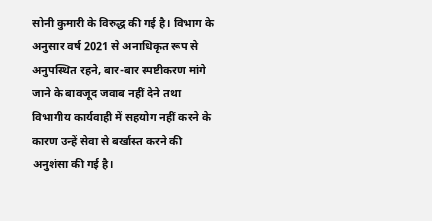सोनी कुमारी के विरुद्ध की गई है। विभाग के अनुसार वर्ष 2021 से अनाधिकृत रूप से अनुपस्थित रहने, बार-बार स्पष्टीकरण मांगे जाने के बावजूद जवाब नहीं देने तथा विभागीय कार्यवाही में सहयोग नहीं करने के कारण उन्हें सेवा से बर्खास्त करने की अनुशंसा की गई है।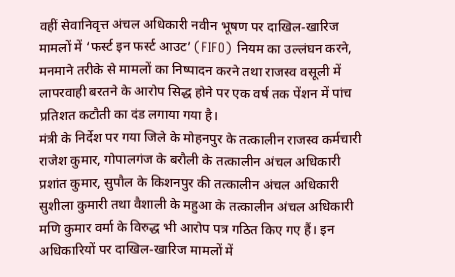वहीं सेवानिवृत्त अंचल अधिकारी नवीन भूषण पर दाखिल-खारिज मामलों में ‘फर्स्ट इन फर्स्ट आउट’ (FIFO) नियम का उल्लंघन करने, मनमाने तरीके से मामलों का निष्पादन करने तथा राजस्व वसूली में लापरवाही बरतने के आरोप सिद्ध होने पर एक वर्ष तक पेंशन में पांच प्रतिशत कटौती का दंड लगाया गया है।
मंत्री के निर्देश पर गया जिले के मोहनपुर के तत्कालीन राजस्व कर्मचारी राजेश कुमार, गोपालगंज के बरौली के तत्कालीन अंचल अधिकारी प्रशांत कुमार, सुपौल के किशनपुर की तत्कालीन अंचल अधिकारी सुशीला कुमारी तथा वैशाली के महुआ के तत्कालीन अंचल अधिकारी मणि कुमार वर्मा के विरुद्ध भी आरोप पत्र गठित किए गए हैं। इन अधिकारियों पर दाखिल-खारिज मामलों में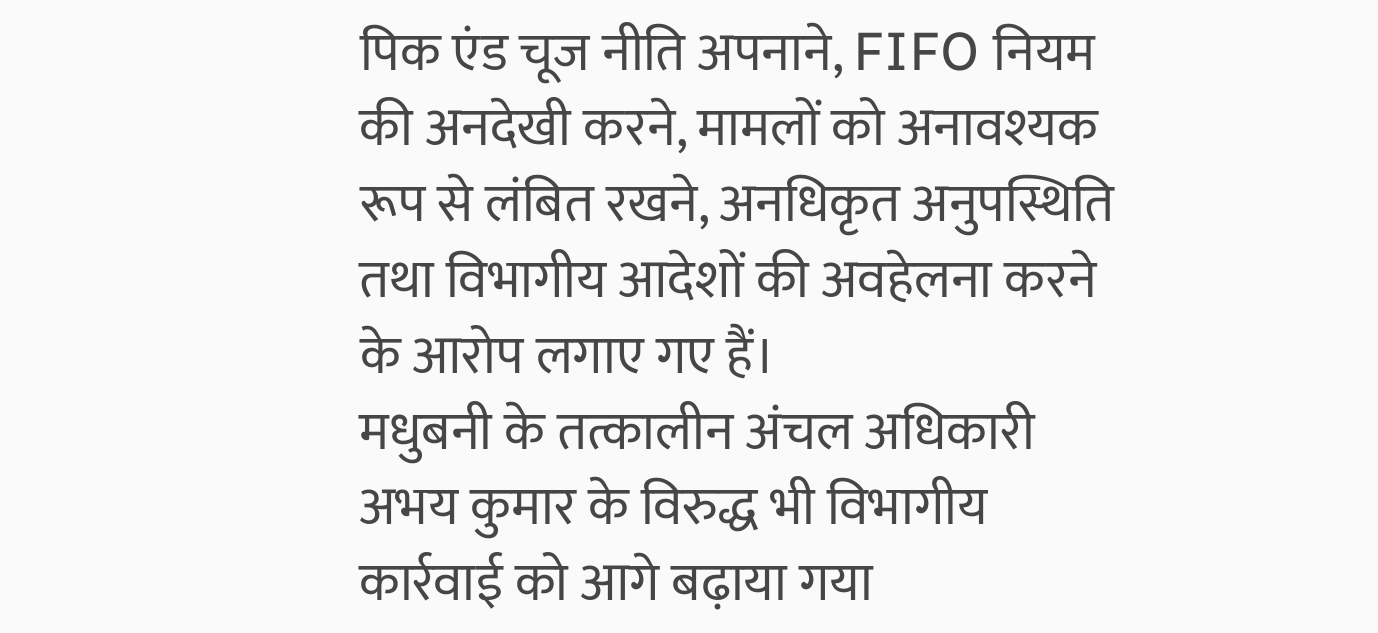पिक एंड चूज नीति अपनाने, FIFO नियम की अनदेखी करने, मामलों को अनावश्यक रूप से लंबित रखने, अनधिकृत अनुपस्थिति तथा विभागीय आदेशों की अवहेलना करने के आरोप लगाए गए हैं।
मधुबनी के तत्कालीन अंचल अधिकारी अभय कुमार के विरुद्ध भी विभागीय कार्रवाई को आगे बढ़ाया गया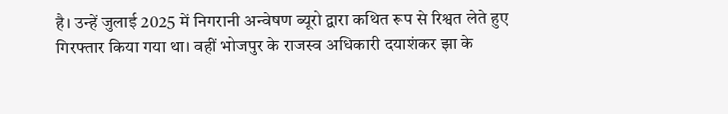है। उन्हें जुलाई 2025 में निगरानी अन्वेषण ब्यूरो द्वारा कथित रूप से रिश्वत लेते हुए गिरफ्तार किया गया था। वहीं भोजपुर के राजस्व अधिकारी दयाशंकर झा के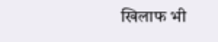खिलाफ भी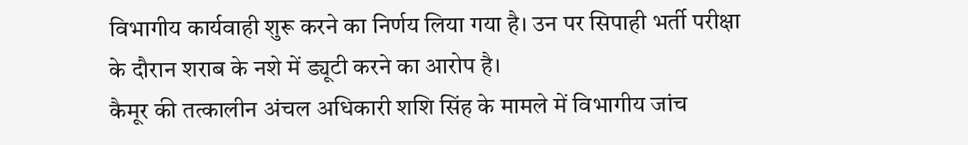विभागीय कार्यवाही शुरू करने का निर्णय लिया गया है। उन पर सिपाही भर्ती परीक्षा के दौरान शराब के नशे में ड्यूटी करने का आरोप है।
कैमूर की तत्कालीन अंचल अधिकारी शशि सिंह के मामले में विभागीय जांच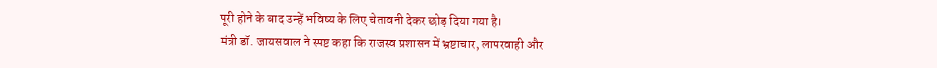पूरी होने के बाद उन्हें भविष्य के लिए चेतावनी देकर छोड़ दिया गया है।
मंत्री डॉ. जायसवाल ने स्पष्ट कहा कि राजस्व प्रशासन में भ्रष्टाचार, लापरवाही और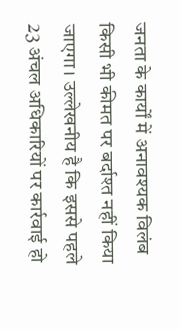जनता के कार्यों में अनावश्यक विलंब किसी भी कीमत पर बर्दाश्त नहीं किया जाएगा। उल्लेखनीय है कि इससे पहले 23 अंचल अधिकारियों पर कार्रवाई हो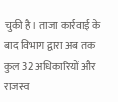चुकी है। ताजा कार्रवाई के बाद विभाग द्वारा अब तक कुल 32 अधिकारियों और राजस्व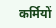कर्मियों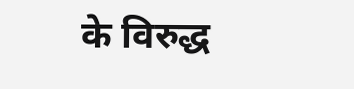के विरुद्ध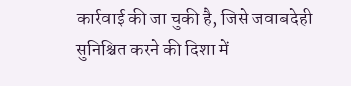कार्रवाई की जा चुकी है, जिसे जवाबदेही सुनिश्चित करने की दिशा में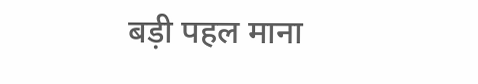बड़ी पहल माना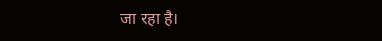जा रहा है।